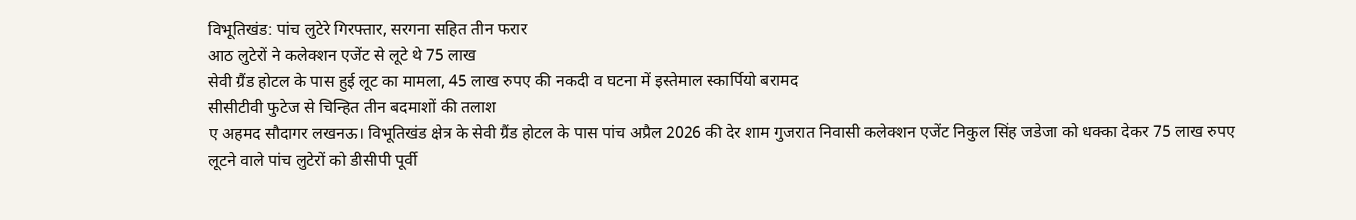विभूतिखंड: पांच लुटेरे गिरफ्तार, सरगना सहित तीन फरार
आठ लुटेरों ने कलेक्शन एजेंट से लूटे थे 75 लाख
सेवी ग्रैंड होटल के पास हुई लूट का मामला, 45 लाख रुपए की नकदी व घटना में इस्तेमाल स्कार्पियो बरामद
सीसीटीवी फुटेज से चिन्हित तीन बदमाशों की तलाश
ए अहमद सौदागर लखनऊ। विभूतिखंड क्षेत्र के सेवी ग्रैंड होटल के पास पांच अप्रैल 2026 की देर शाम गुजरात निवासी कलेक्शन एजेंट निकुल सिंह जडेजा को धक्का देकर 75 लाख रुपए लूटने वाले पांच लुटेरों को डीसीपी पूर्वी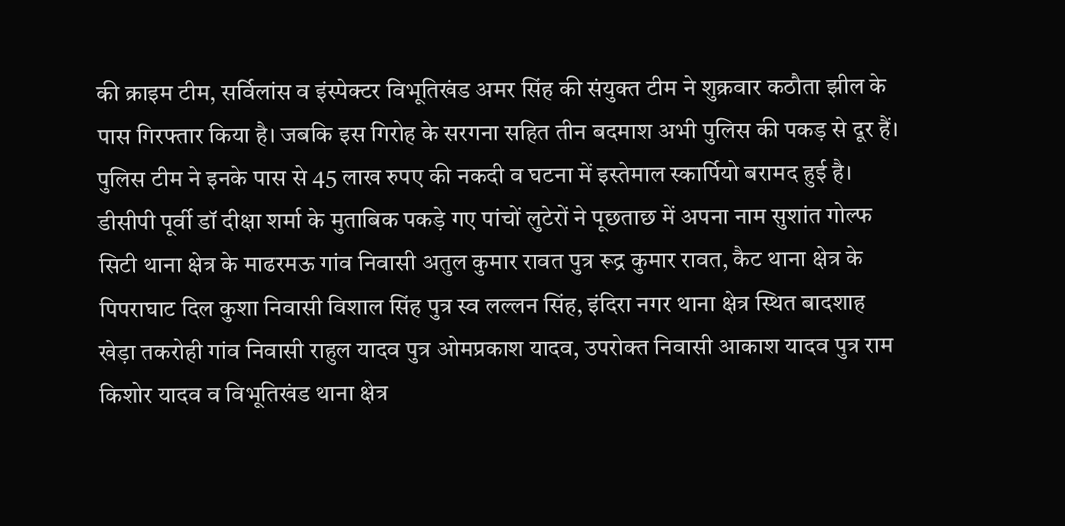की क्राइम टीम, सर्विलांस व इंस्पेक्टर विभूतिखंड अमर सिंह की संयुक्त टीम ने शुक्रवार कठौता झील के पास गिरफ्तार किया है। जबकि इस गिरोह के सरगना सहित तीन बदमाश अभी पुलिस की पकड़ से दूर हैं। पुलिस टीम ने इनके पास से 45 लाख रुपए की नकदी व घटना में इस्तेमाल स्कार्पियो बरामद हुई है।
डीसीपी पूर्वी डॉ दीक्षा शर्मा के मुताबिक पकड़े गए पांचों लुटेरों ने पूछताछ में अपना नाम सुशांत गोल्फ सिटी थाना क्षेत्र के माढरमऊ गांव निवासी अतुल कुमार रावत पुत्र रूद्र कुमार रावत, कैट थाना क्षेत्र के पिपराघाट दिल कुशा निवासी विशाल सिंह पुत्र स्व लल्लन सिंह, इंदिरा नगर थाना क्षेत्र स्थित बादशाह खेड़ा तकरोही गांव निवासी राहुल यादव पुत्र ओमप्रकाश यादव, उपरोक्त निवासी आकाश यादव पुत्र राम किशोर यादव व विभूतिखंड थाना क्षेत्र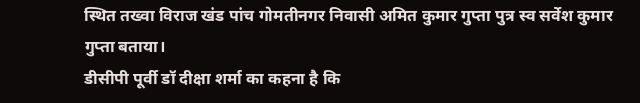स्थित तख्वा विराज खंड पांच गोमतीनगर निवासी अमित कुमार गुप्ता पुत्र स्व सर्वेश कुमार गुप्ता बताया।
डीसीपी पूर्वी डॉ दीक्षा शर्मा का कहना है कि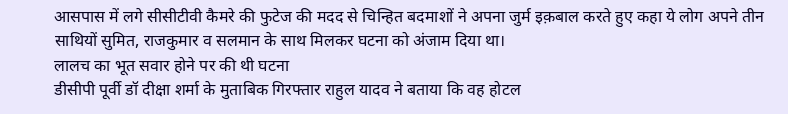आसपास में लगे सीसीटीवी कैमरे की फुटेज की मदद से चिन्हित बदमाशों ने अपना जुर्म इक़बाल करते हुए कहा ये लोग अपने तीन साथियों सुमित, राजकुमार व सलमान के साथ मिलकर घटना को अंजाम दिया था।
लालच का भूत सवार होने पर की थी घटना
डीसीपी पूर्वी डॉ दीक्षा शर्मा के मुताबिक गिरफ्तार राहुल यादव ने बताया कि वह होटल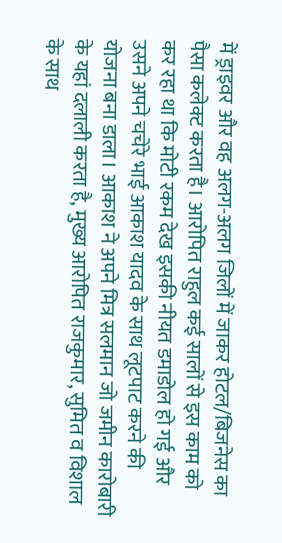में ड्राइवर और वह अलग-अलग जिलों में जाकर होटल/बिजनेस का पैसा कलेक्ट करता है। आरोपित राहुल कई सालों से इस काम को कर रहा था कि मोटी रकम देख इसकी नीयत डमाडोल हो गई और उसने अपने चचेरे भाई आकाश यादव के साथ लूटपाट करने की योजना बना डाला। आकाश ने अपने मित्र सलमान जो जमीन कारोबारी के यहां दलाली करता है, मुख्य आरोपित राजकुमार, सुमित व विशाल के साथ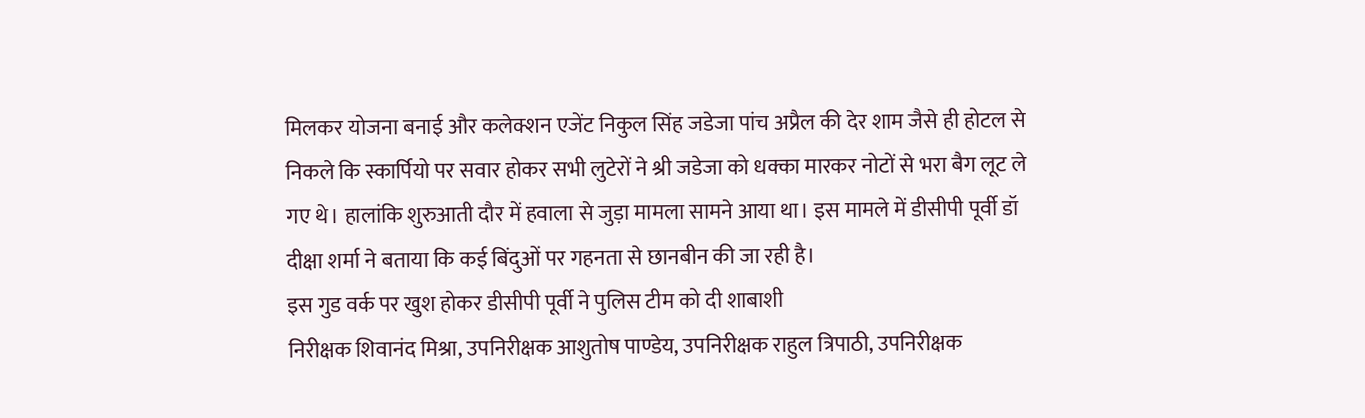मिलकर योजना बनाई और कलेक्शन एजेंट निकुल सिंह जडेजा पांच अप्रैल की देर शाम जैसे ही होटल से निकले कि स्कार्पियो पर सवार होकर सभी लुटेरों ने श्री जडेजा को धक्का मारकर नोटों से भरा बैग लूट ले गए थे। हालांकि शुरुआती दौर में हवाला से जुड़ा मामला सामने आया था। इस मामले में डीसीपी पूर्वी डॉ दीक्षा शर्मा ने बताया कि कई बिंदुओं पर गहनता से छानबीन की जा रही है।
इस गुड वर्क पर खुश होकर डीसीपी पूर्वी ने पुलिस टीम को दी शाबाशी
निरीक्षक शिवानंद मिश्रा, उपनिरीक्षक आशुतोष पाण्डेय, उपनिरीक्षक राहुल त्रिपाठी, उपनिरीक्षक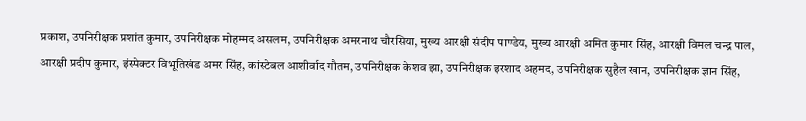प्रकाश, उपनिरीक्षक प्रशांत कुमार, उपनिरीक्षक मोहम्मद असलम, उपनिरीक्षक अमरनाथ चौरसिया, मुख्य आरक्षी संदीप पाण्डेय, मुख्य आरक्षी अमित कुमार सिंह, आरक्षी विमल चन्द्र पाल, आरक्षी प्रदीप कुमार, इंस्पेक्टर विभूतिखंड अमर सिंह, कांस्टेबल आशीर्वाद गौतम, उपनिरीक्षक केशव झा, उपनिरीक्षक इरशाद अहमद, उपनिरीक्षक सुहैल खान, उपनिरीक्षक ज्ञान सिंह,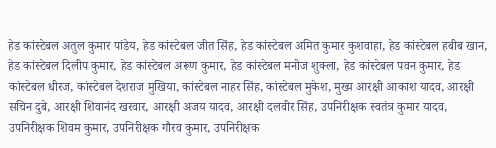हेड कांस्टेबल अतुल कुमार पांडेय, हेड कांस्टेबल जीत सिंह, हेड कांस्टेबल अमित कुमार कुशवाहा, हेड कांस्टेबल हबीब खान, हेड कांस्टेबल दिलीप कुमार, हेड कांस्टेबल अरूण कुमार, हेड कांस्टेबल मनोज शुक्ला, हेड कांस्टेबल पवन कुमार, हेड कांस्टेबल धीरज, कांस्टेबल देशराज मुखिया, कांस्टेबल नाहर सिंह, कांस्टेबल मुकेश, मुख्य आरक्षी आकाश यादव, आरक्षी सचिन दुबे, आरक्षी शिवानंद खरवार, आरक्षी अजय यादव, आरक्षी दलवीर सिंह, उपनिरीक्षक स्वतंत्र कुमार यादव, उपनिरीक्षक शिवम कुमार, उपनिरीक्षक गौरव कुमार, उपनिरीक्षक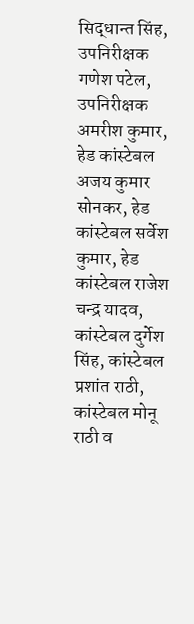सिद्धान्त सिंह, उपनिरीक्षक गणेश पटेल, उपनिरीक्षक अमरीश कुमार, हेड कांस्टेबल अजय कुमार सोनकर, हेड कांस्टेबल सर्वेश कुमार, हेड कांस्टेबल राजेश चन्द्र यादव, कांस्टेबल दुर्गेश सिंह, कांस्टेबल प्रशांत राठी, कांस्टेबल मोनू राठी व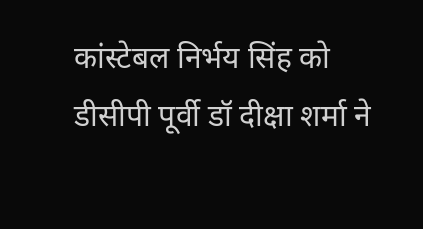कांस्टेबल निर्भय सिंह को डीसीपी पूर्वी डॉ दीक्षा शर्मा ने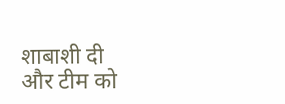शाबाशी दी और टीम को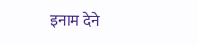इनाम देने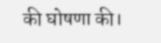की घोषणा की।